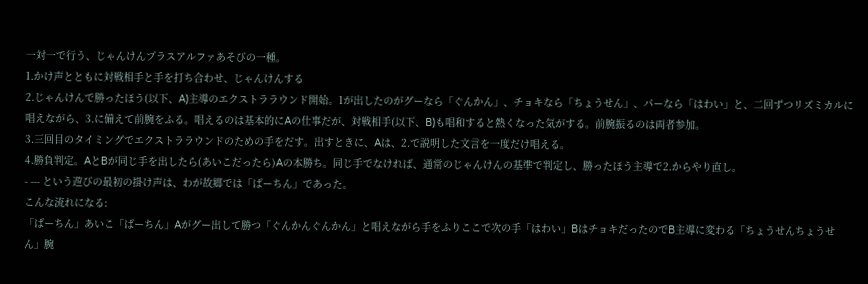一対一で行う、じゃんけんプラスアルファあそびの一種。
1.かけ声とともに対戦相手と手を打ち合わせ、じゃんけんする
2.じゃんけんで勝ったほう(以下、A)主導のエクストララウンド開始。1が出したのがグーなら「ぐんかん」、チョキなら「ちょうせん」、パーなら「はわい」と、二回ずつリズミカルに唱えながら、3.に備えて前腕をふる。唱えるのは基本的にAの仕事だが、対戦相手(以下、B)も唱和すると熱くなった気がする。前腕振るのは両者参加。
3.三回目のタイミングでエクストララウンドのための手をだす。出すときに、Aは、2.で説明した文言を一度だけ唱える。
4.勝負判定。AとBが同じ手を出したら(あいこだったら)Aの本勝ち。同じ手でなければ、通常のじゃんけんの基準で判定し、勝ったほう主導で2.からやり直し。
- --- という遊びの最初の掛け声は、わが故郷では「ぱーちん」であった。
こんな流れになる:
「ぱーちん」あいこ「ぱーちん」Aがグー出して勝つ「ぐんかんぐんかん」と唱えながら手をふりここで次の手「はわい」BはチョキだったのでB主導に変わる「ちょうせんちょうせん」腕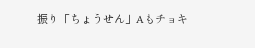振り「ちょうせん」Aもチョキ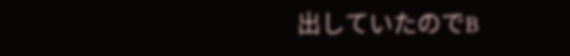出していたのでB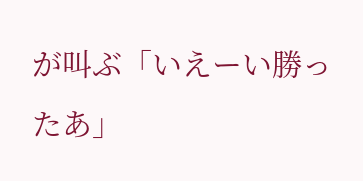が叫ぶ「いえーい勝ったあ」